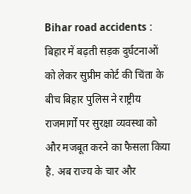Bihar road accidents : बिहार में बढ़ती सड़क दुर्घटनाओं को लेकर सुप्रीम कोर्ट की चिंता के बीच बिहार पुलिस ने राष्ट्रीय राजमार्गों पर सुरक्षा व्यवस्था को और मजबूत करने का फैसला किया है. अब राज्य के चार और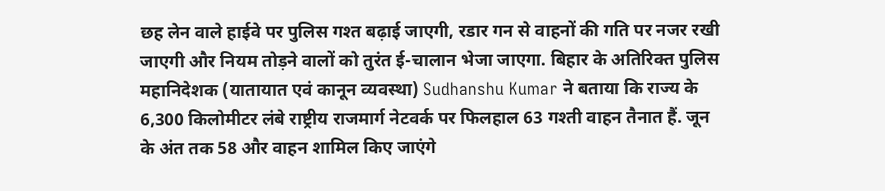छह लेन वाले हाईवे पर पुलिस गश्त बढ़ाई जाएगी, रडार गन से वाहनों की गति पर नजर रखी जाएगी और नियम तोड़ने वालों को तुरंत ई-चालान भेजा जाएगा. बिहार के अतिरिक्त पुलिस महानिदेशक (यातायात एवं कानून व्यवस्था) Sudhanshu Kumar ने बताया कि राज्य के 6,300 किलोमीटर लंबे राष्ट्रीय राजमार्ग नेटवर्क पर फिलहाल 63 गश्ती वाहन तैनात हैं. जून के अंत तक 58 और वाहन शामिल किए जाएंगे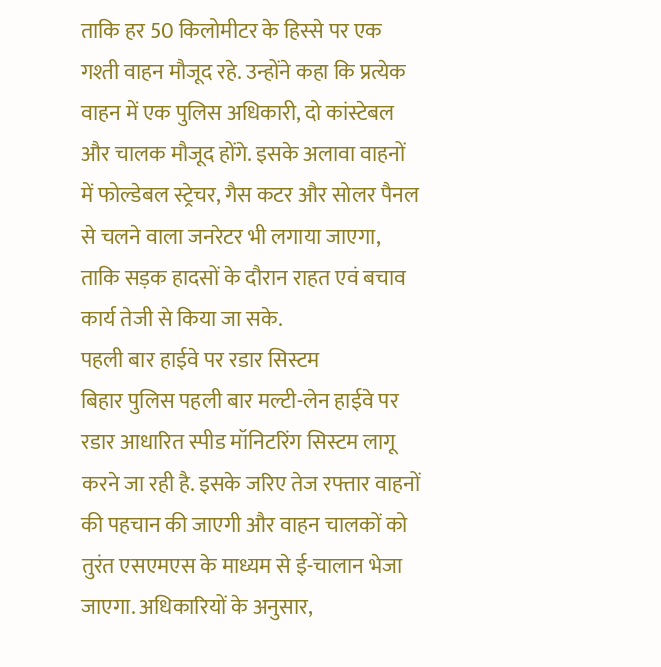ताकि हर 50 किलोमीटर के हिस्से पर एक गश्ती वाहन मौजूद रहे. उन्होंने कहा कि प्रत्येक वाहन में एक पुलिस अधिकारी, दो कांस्टेबल और चालक मौजूद होंगे. इसके अलावा वाहनों में फोल्डेबल स्ट्रेचर, गैस कटर और सोलर पैनल से चलने वाला जनरेटर भी लगाया जाएगा, ताकि सड़क हादसों के दौरान राहत एवं बचाव कार्य तेजी से किया जा सके.
पहली बार हाईवे पर रडार सिस्टम
बिहार पुलिस पहली बार मल्टी-लेन हाईवे पर रडार आधारित स्पीड मॉनिटरिंग सिस्टम लागू करने जा रही है. इसके जरिए तेज रफ्तार वाहनों की पहचान की जाएगी और वाहन चालकों को तुरंत एसएमएस के माध्यम से ई-चालान भेजा जाएगा. अधिकारियों के अनुसार,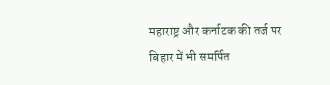महाराष्ट्र और कर्नाटक की तर्ज पर बिहार में भी समर्पित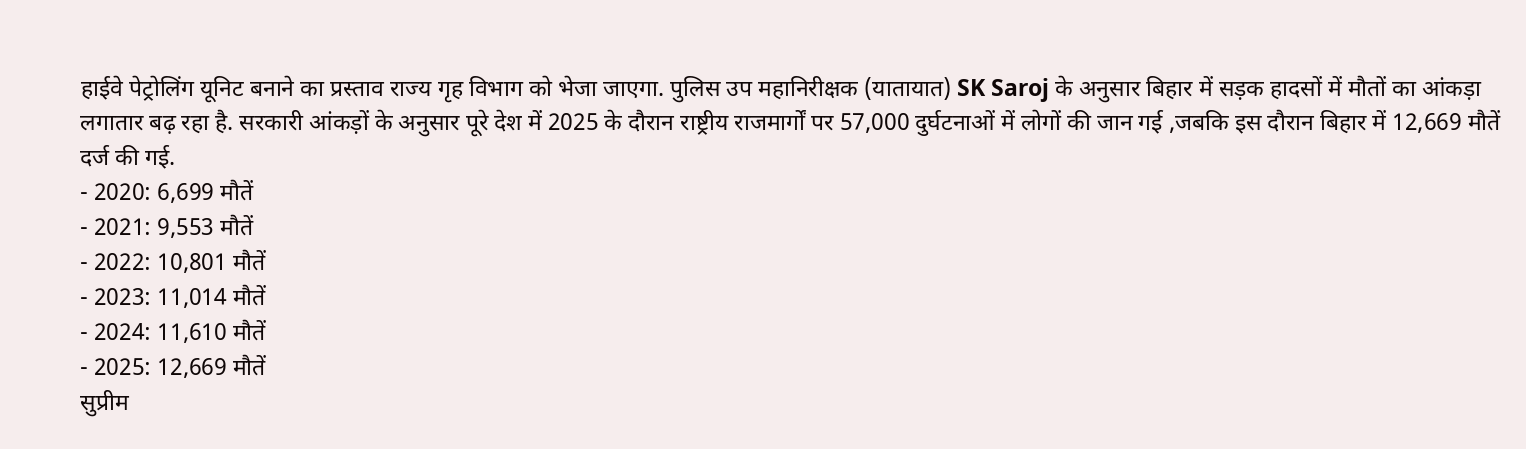हाईवे पेट्रोलिंग यूनिट बनाने का प्रस्ताव राज्य गृह विभाग को भेजा जाएगा. पुलिस उप महानिरीक्षक (यातायात) SK Saroj के अनुसार बिहार में सड़क हादसों में मौतों का आंकड़ा लगातार बढ़ रहा है. सरकारी आंकड़ों के अनुसार पूरे देश में 2025 के दौरान राष्ट्रीय राजमार्गों पर 57,000 दुर्घटनाओं में लोगों की जान गई ,जबकि इस दौरान बिहार में 12,669 मौतें दर्ज की गई.
- 2020: 6,699 मौतें
- 2021: 9,553 मौतें
- 2022: 10,801 मौतें
- 2023: 11,014 मौतें
- 2024: 11,610 मौतें
- 2025: 12,669 मौतें
सुप्रीम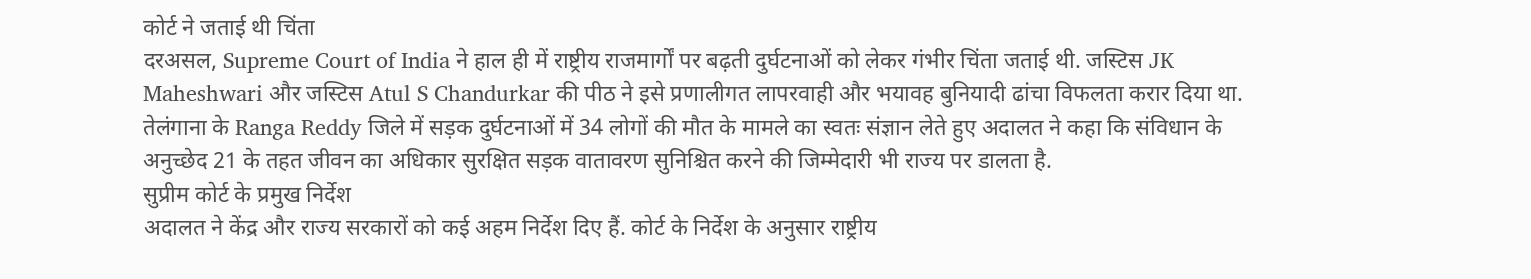कोर्ट ने जताई थी चिंता
दरअसल, Supreme Court of India ने हाल ही में राष्ट्रीय राजमार्गों पर बढ़ती दुर्घटनाओं को लेकर गंभीर चिंता जताई थी. जस्टिस JK Maheshwari और जस्टिस Atul S Chandurkar की पीठ ने इसे प्रणालीगत लापरवाही और भयावह बुनियादी ढांचा विफलता करार दिया था. तेलंगाना के Ranga Reddy जिले में सड़क दुर्घटनाओं में 34 लोगों की मौत के मामले का स्वतः संज्ञान लेते हुए अदालत ने कहा कि संविधान के अनुच्छेद 21 के तहत जीवन का अधिकार सुरक्षित सड़क वातावरण सुनिश्चित करने की जिम्मेदारी भी राज्य पर डालता है.
सुप्रीम कोर्ट के प्रमुख निर्देश
अदालत ने केंद्र और राज्य सरकारों को कई अहम निर्देश दिए हैं. कोर्ट के निर्देश के अनुसार राष्ट्रीय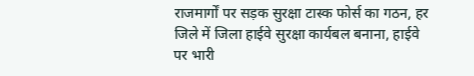राजमार्गों पर सड़क सुरक्षा टास्क फोर्स का गठन, हर जिले में जिला हाईवे सुरक्षा कार्यबल बनाना, हाईवे पर भारी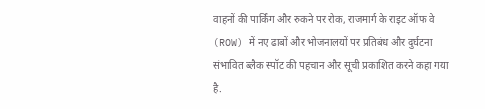वाहनों की पार्किंग और रुकने पर रोक, राजमार्ग के राइट ऑफ वे (ROW) में नए ढाबों और भोजनालयों पर प्रतिबंध और दुर्घटना संभावित ब्लैक स्पॉट की पहचान और सूची प्रकाशित करने कहा गया है.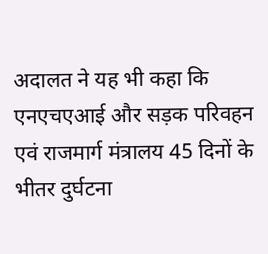अदालत ने यह भी कहा कि एनएचएआई और सड़क परिवहन एवं राजमार्ग मंत्रालय 45 दिनों के भीतर दुर्घटना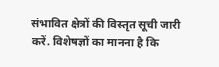संभावित क्षेत्रों की विस्तृत सूची जारी करें. विशेषज्ञों का मानना है कि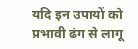यदि इन उपायों को प्रभावी ढंग से लागू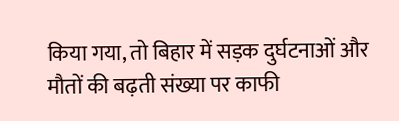किया गया, तो बिहार में सड़क दुर्घटनाओं और मौतों की बढ़ती संख्या पर काफी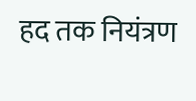हद तक नियंत्रण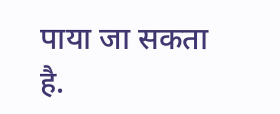पाया जा सकता है.